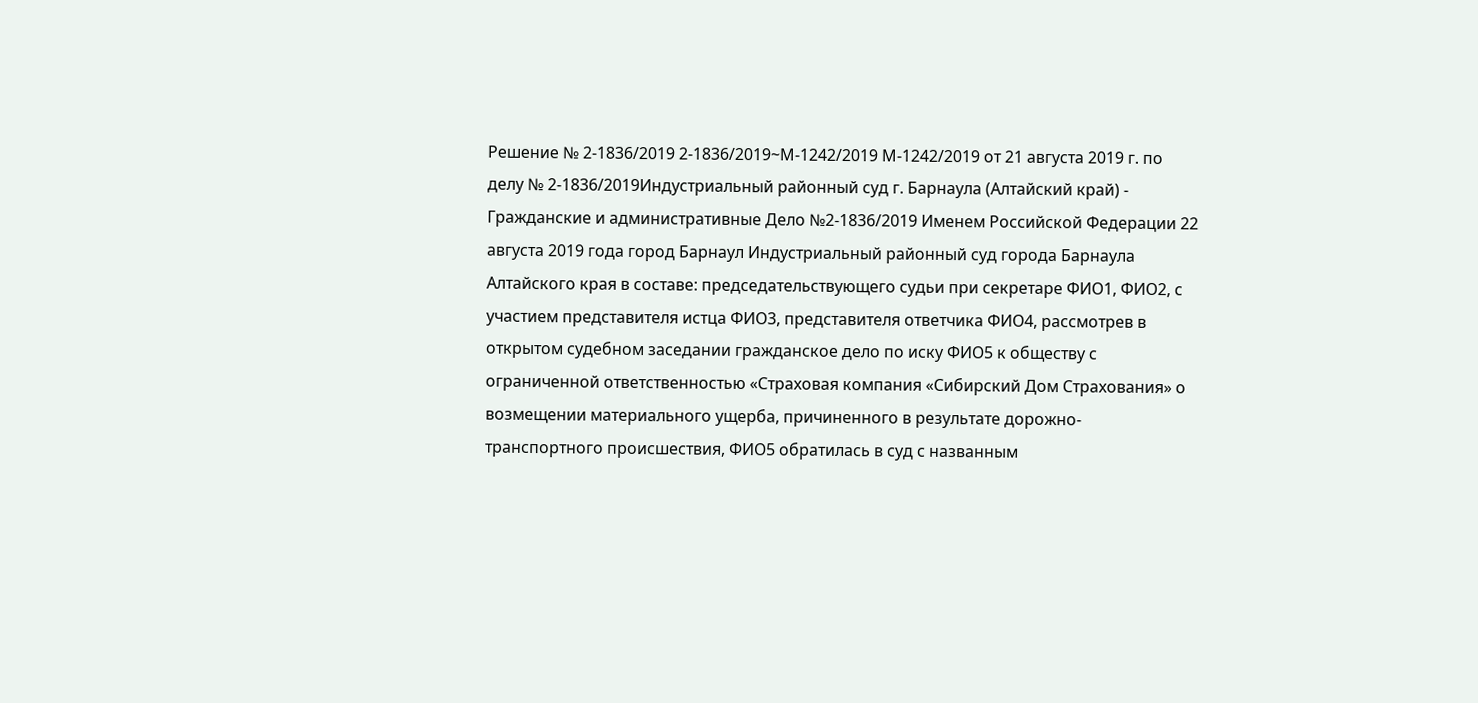Решение № 2-1836/2019 2-1836/2019~М-1242/2019 М-1242/2019 от 21 августа 2019 г. по делу № 2-1836/2019Индустриальный районный суд г. Барнаула (Алтайский край) - Гражданские и административные Дело №2-1836/2019 Именем Российской Федерации 22 августа 2019 года город Барнаул Индустриальный районный суд города Барнаула Алтайского края в составе: председательствующего судьи при секретаре ФИО1, ФИО2, с участием представителя истца ФИО3, представителя ответчика ФИО4, рассмотрев в открытом судебном заседании гражданское дело по иску ФИО5 к обществу с ограниченной ответственностью «Страховая компания «Сибирский Дом Страхования» о возмещении материального ущерба, причиненного в результате дорожно-транспортного происшествия, ФИО5 обратилась в суд с названным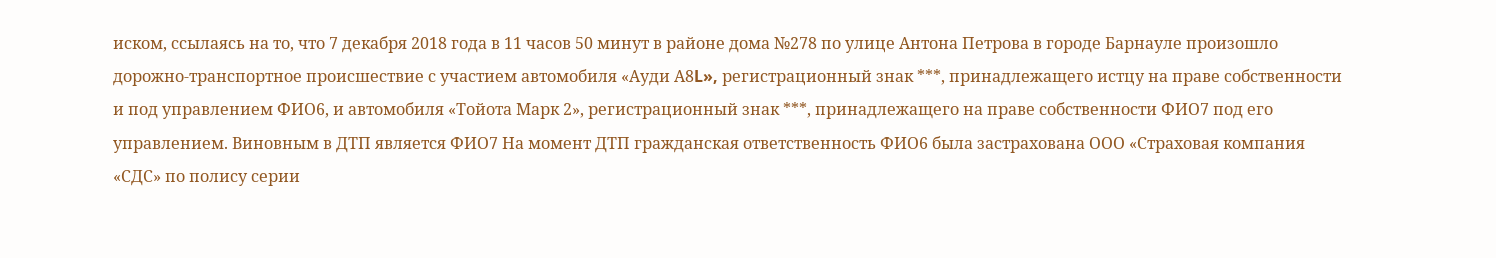иском, ссылаясь на то, что 7 декабря 2018 года в 11 часов 50 минут в районе дома №278 по улице Антона Петрова в городе Барнауле произошло дорожно-транспортное происшествие с участием автомобиля «Ауди А8L», регистрационный знак ***, принадлежащего истцу на праве собственности и под управлением ФИО6, и автомобиля «Тойота Марк 2», регистрационный знак ***, принадлежащего на праве собственности ФИО7 под его управлением. Виновным в ДТП является ФИО7 На момент ДТП гражданская ответственность ФИО6 была застрахована ООО «Страховая компания «СДС» по полису серии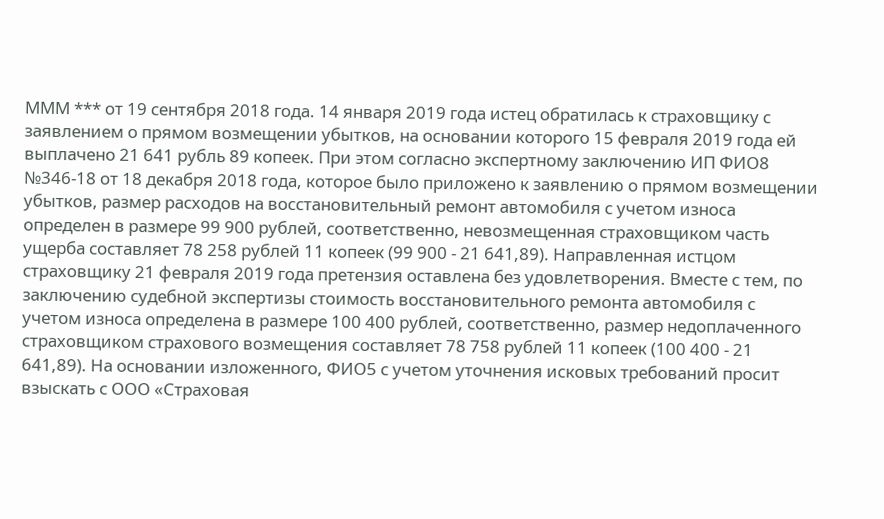МММ *** от 19 сентября 2018 года. 14 января 2019 года истец обратилась к страховщику с заявлением о прямом возмещении убытков, на основании которого 15 февраля 2019 года ей выплачено 21 641 рубль 89 копеек. При этом согласно экспертному заключению ИП ФИО8 №346-18 от 18 декабря 2018 года, которое было приложено к заявлению о прямом возмещении убытков, размер расходов на восстановительный ремонт автомобиля с учетом износа определен в размере 99 900 рублей, соответственно, невозмещенная страховщиком часть ущерба составляет 78 258 рублей 11 копеек (99 900 - 21 641,89). Направленная истцом страховщику 21 февраля 2019 года претензия оставлена без удовлетворения. Вместе с тем, по заключению судебной экспертизы стоимость восстановительного ремонта автомобиля с учетом износа определена в размере 100 400 рублей, соответственно, размер недоплаченного страховщиком страхового возмещения составляет 78 758 рублей 11 копеек (100 400 - 21 641,89). На основании изложенного, ФИО5 с учетом уточнения исковых требований просит взыскать с ООО «Страховая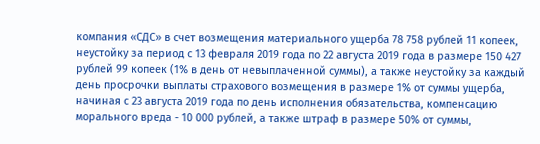компания «СДС» в счет возмещения материального ущерба 78 758 рублей 11 копеек, неустойку за период с 13 февраля 2019 года по 22 августа 2019 года в размере 150 427 рублей 99 копеек (1% в день от невыплаченной суммы), а также неустойку за каждый день просрочки выплаты страхового возмещения в размере 1% от суммы ущерба, начиная с 23 августа 2019 года по день исполнения обязательства, компенсацию морального вреда - 10 000 рублей, а также штраф в размере 50% от суммы,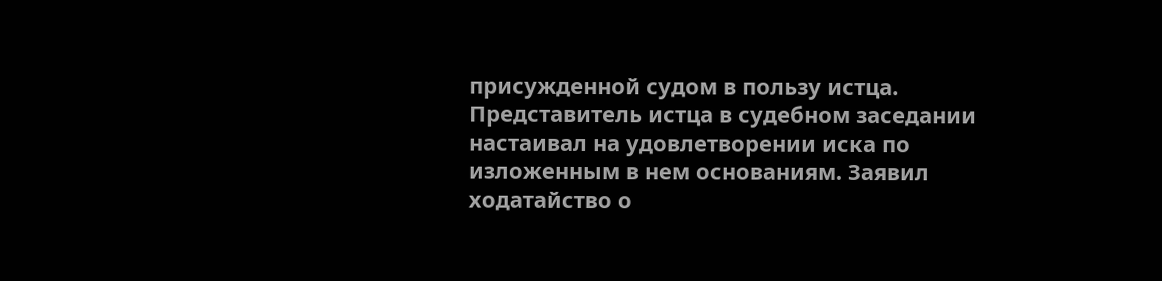присужденной судом в пользу истца. Представитель истца в судебном заседании настаивал на удовлетворении иска по изложенным в нем основаниям. Заявил ходатайство о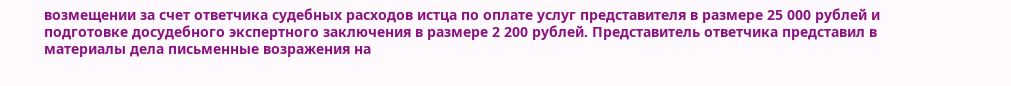возмещении за счет ответчика судебных расходов истца по оплате услуг представителя в размере 25 000 рублей и подготовке досудебного экспертного заключения в размере 2 200 рублей. Представитель ответчика представил в материалы дела письменные возражения на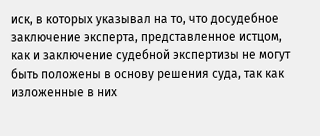иск, в которых указывал на то, что досудебное заключение эксперта, представленное истцом, как и заключение судебной экспертизы не могут быть положены в основу решения суда, так как изложенные в них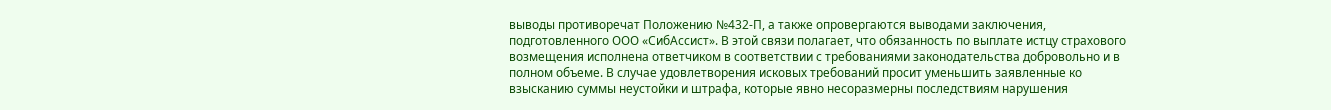выводы противоречат Положению №432-П, а также опровергаются выводами заключения, подготовленного ООО «СибАссист». В этой связи полагает, что обязанность по выплате истцу страхового возмещения исполнена ответчиком в соответствии с требованиями законодательства добровольно и в полном объеме. В случае удовлетворения исковых требований просит уменьшить заявленные ко взысканию суммы неустойки и штрафа, которые явно несоразмерны последствиям нарушения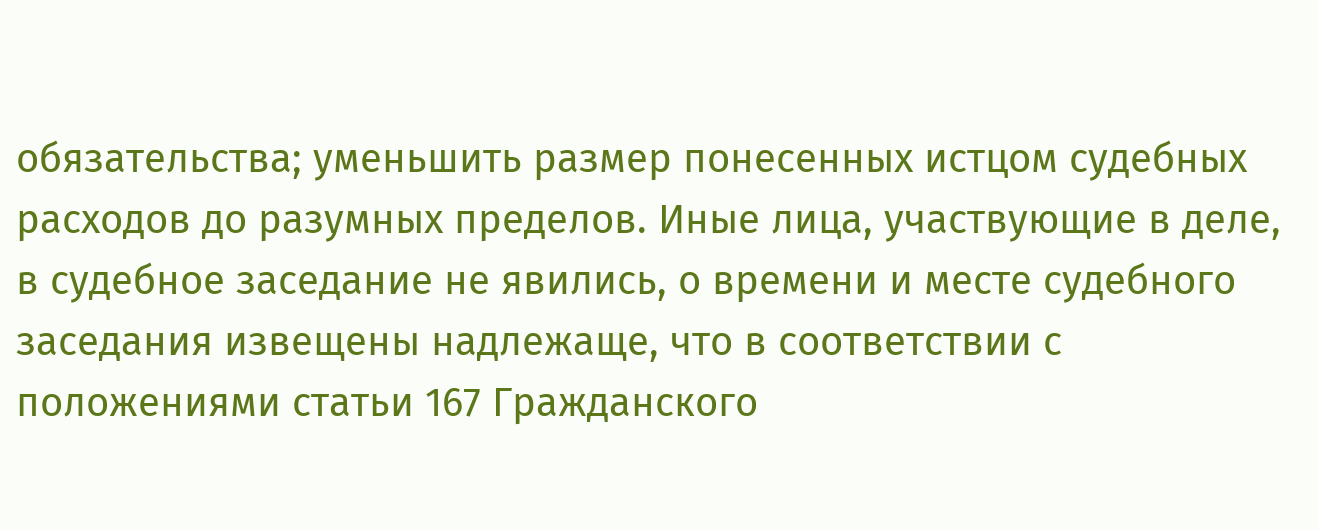обязательства; уменьшить размер понесенных истцом судебных расходов до разумных пределов. Иные лица, участвующие в деле, в судебное заседание не явились, о времени и месте судебного заседания извещены надлежаще, что в соответствии с положениями статьи 167 Гражданского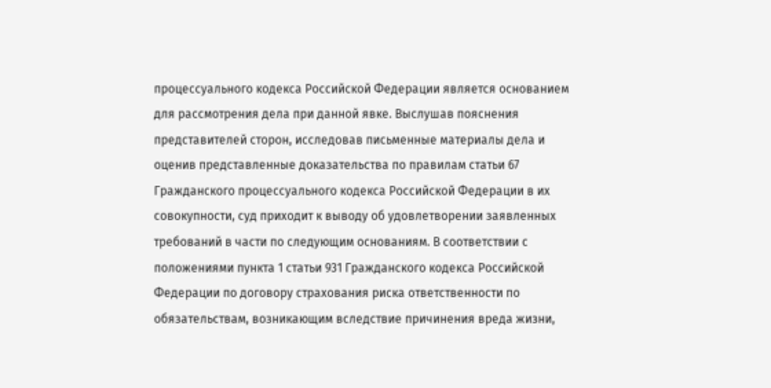процессуального кодекса Российской Федерации является основанием для рассмотрения дела при данной явке. Выслушав пояснения представителей сторон, исследовав письменные материалы дела и оценив представленные доказательства по правилам статьи 67 Гражданского процессуального кодекса Российской Федерации в их совокупности, суд приходит к выводу об удовлетворении заявленных требований в части по следующим основаниям. В соответствии с положениями пункта 1 статьи 931 Гражданского кодекса Российской Федерации по договору страхования риска ответственности по обязательствам, возникающим вследствие причинения вреда жизни,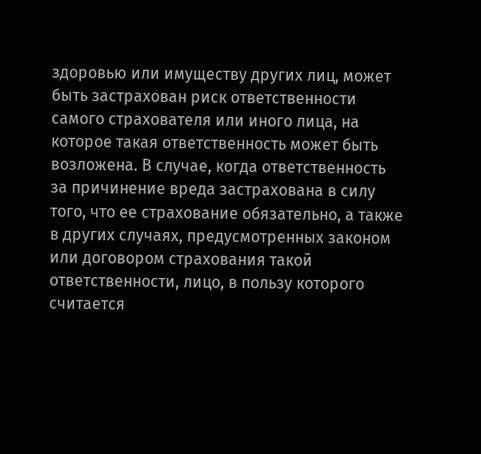здоровью или имуществу других лиц, может быть застрахован риск ответственности самого страхователя или иного лица, на которое такая ответственность может быть возложена. В случае, когда ответственность за причинение вреда застрахована в силу того, что ее страхование обязательно, а также в других случаях, предусмотренных законом или договором страхования такой ответственности, лицо, в пользу которого считается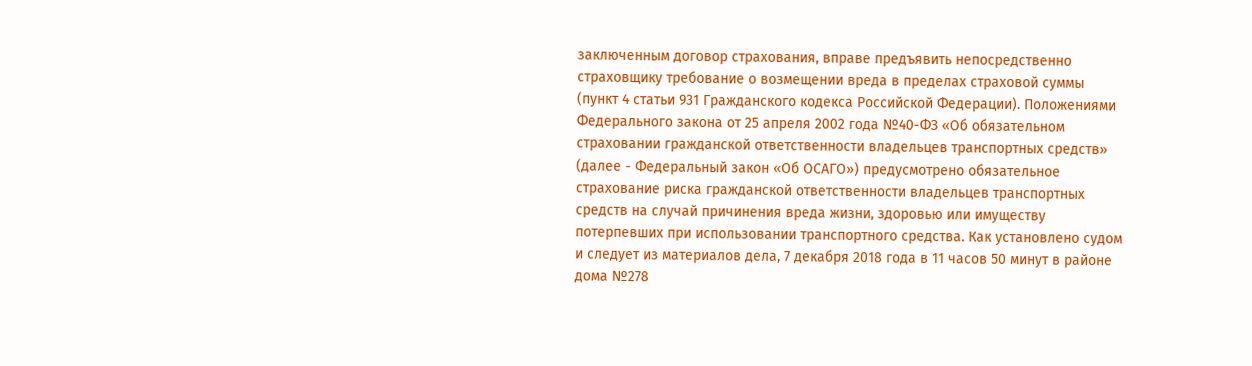заключенным договор страхования, вправе предъявить непосредственно страховщику требование о возмещении вреда в пределах страховой суммы (пункт 4 статьи 931 Гражданского кодекса Российской Федерации). Положениями Федерального закона от 25 апреля 2002 года №40-ФЗ «Об обязательном страховании гражданской ответственности владельцев транспортных средств» (далее - Федеральный закон «Об ОСАГО») предусмотрено обязательное страхование риска гражданской ответственности владельцев транспортных средств на случай причинения вреда жизни, здоровью или имуществу потерпевших при использовании транспортного средства. Как установлено судом и следует из материалов дела, 7 декабря 2018 года в 11 часов 50 минут в районе дома №278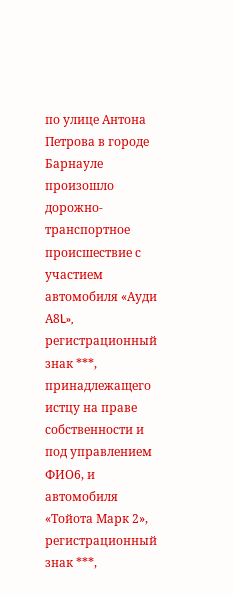по улице Антона Петрова в городе Барнауле произошло дорожно-транспортное происшествие с участием автомобиля «Ауди А8L», регистрационный знак ***, принадлежащего истцу на праве собственности и под управлением ФИО6, и автомобиля «Тойота Марк 2», регистрационный знак ***,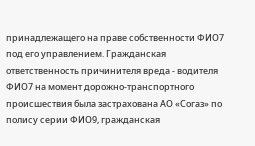принадлежащего на праве собственности ФИО7 под его управлением. Гражданская ответственность причинителя вреда - водителя ФИО7 на момент дорожно-транспортного происшествия была застрахована АО «Согаз» по полису серии ФИО9, гражданская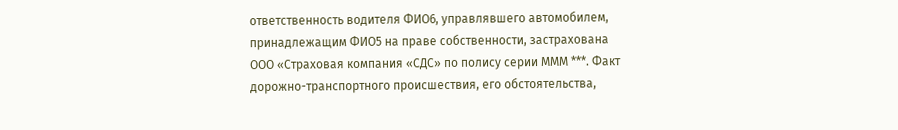ответственность водителя ФИО6, управлявшего автомобилем, принадлежащим ФИО5 на праве собственности, застрахована ООО «Страховая компания «СДС» по полису серии МММ ***. Факт дорожно-транспортного происшествия, его обстоятельства,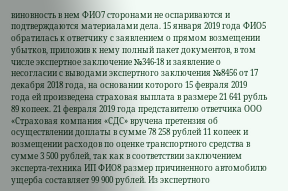виновность в нем ФИО7 сторонами не оспариваются и подтверждаются материалами дела. 15 января 2019 года ФИО5 обратилась к ответчику с заявлением о прямом возмещении убытков, приложив к нему полный пакет документов, в том числе экспертное заключение №346-18 и заявление о несогласии с выводами экспертного заключения №8456 от 17 декабря 2018 года, на основании которого 15 февраля 2019 года ей произведена страховая выплата в размере 21 641 рубль 89 копеек. 21 февраля 2019 года представителю ответчика ООО «Страховая компания «СДС» вручена претензия об осуществлении доплаты в сумме 78 258 рублей 11 копеек и возмещении расходов по оценке транспортного средства в сумме 3 500 рублей, так как в соответствии заключением эксперта-техника ИП ФИО8 размер причиненного автомобилю ущерба составляет 99 900 рублей. Из экспертного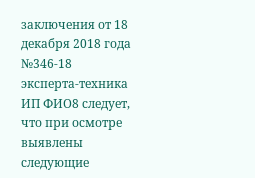заключения от 18 декабря 2018 года №346-18 эксперта-техника ИП ФИО8 следует, что при осмотре выявлены следующие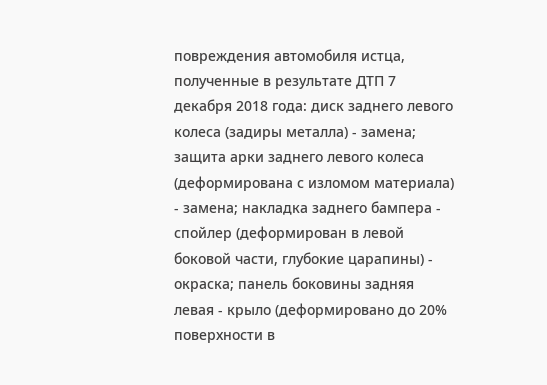повреждения автомобиля истца, полученные в результате ДТП 7 декабря 2018 года: диск заднего левого колеса (задиры металла) - замена; защита арки заднего левого колеса (деформирована с изломом материала) - замена; накладка заднего бампера - спойлер (деформирован в левой боковой части, глубокие царапины) - окраска; панель боковины задняя левая - крыло (деформировано до 20% поверхности в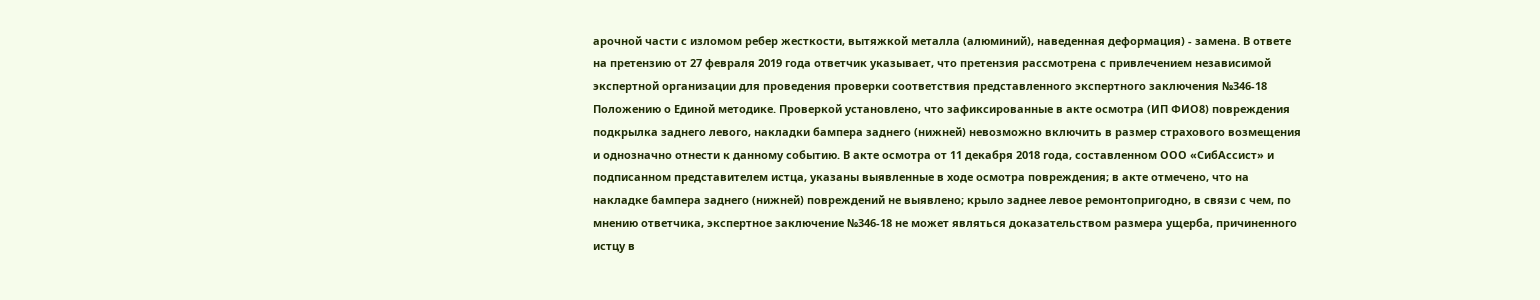арочной части с изломом ребер жесткости, вытяжкой металла (алюминий), наведенная деформация) - замена. В ответе на претензию от 27 февраля 2019 года ответчик указывает, что претензия рассмотрена с привлечением независимой экспертной организации для проведения проверки соответствия представленного экспертного заключения №346-18 Положению о Единой методике. Проверкой установлено, что зафиксированные в акте осмотра (ИП ФИО8) повреждения подкрылка заднего левого, накладки бампера заднего (нижней) невозможно включить в размер страхового возмещения и однозначно отнести к данному событию. В акте осмотра от 11 декабря 2018 года, составленном ООО «СибАссист» и подписанном представителем истца, указаны выявленные в ходе осмотра повреждения; в акте отмечено, что на накладке бампера заднего (нижней) повреждений не выявлено; крыло заднее левое ремонтопригодно, в связи с чем, по мнению ответчика, экспертное заключение №346-18 не может являться доказательством размера ущерба, причиненного истцу в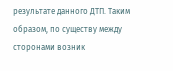результате данного ДТП. Таким образом, по существу между сторонами возник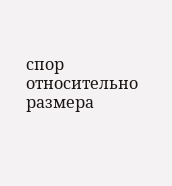спор относительно размера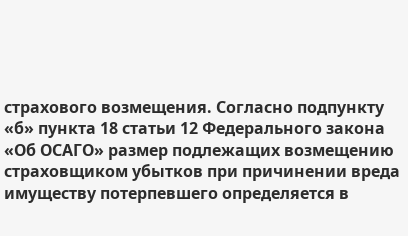страхового возмещения. Согласно подпункту «б» пункта 18 статьи 12 Федерального закона «Об ОСАГО» размер подлежащих возмещению страховщиком убытков при причинении вреда имуществу потерпевшего определяется в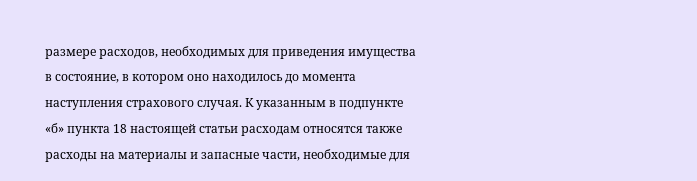размере расходов, необходимых для приведения имущества в состояние, в котором оно находилось до момента наступления страхового случая. К указанным в подпункте «б» пункта 18 настоящей статьи расходам относятся также расходы на материалы и запасные части, необходимые для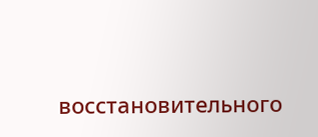восстановительного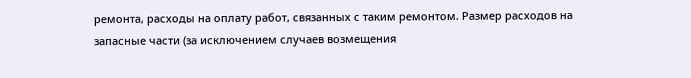ремонта, расходы на оплату работ, связанных с таким ремонтом. Размер расходов на запасные части (за исключением случаев возмещения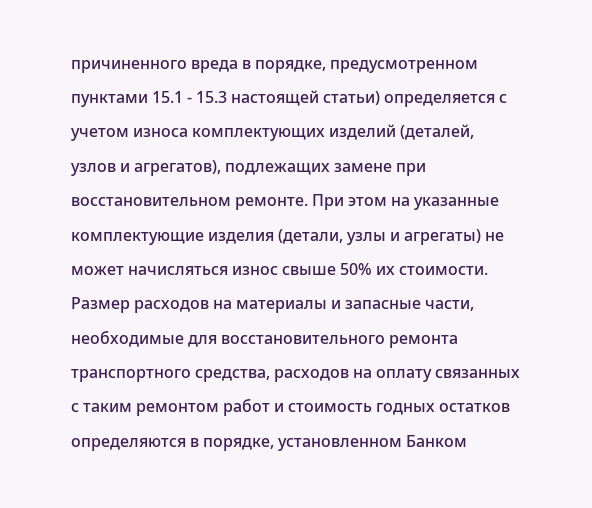причиненного вреда в порядке, предусмотренном пунктами 15.1 - 15.3 настоящей статьи) определяется с учетом износа комплектующих изделий (деталей, узлов и агрегатов), подлежащих замене при восстановительном ремонте. При этом на указанные комплектующие изделия (детали, узлы и агрегаты) не может начисляться износ свыше 50% их стоимости. Размер расходов на материалы и запасные части, необходимые для восстановительного ремонта транспортного средства, расходов на оплату связанных с таким ремонтом работ и стоимость годных остатков определяются в порядке, установленном Банком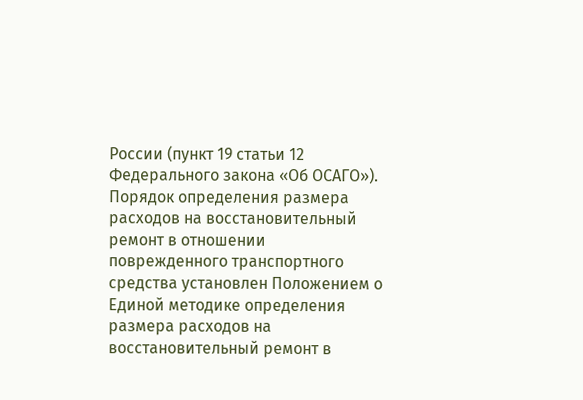России (пункт 19 статьи 12 Федерального закона «Об ОСАГО»). Порядок определения размера расходов на восстановительный ремонт в отношении поврежденного транспортного средства установлен Положением о Единой методике определения размера расходов на восстановительный ремонт в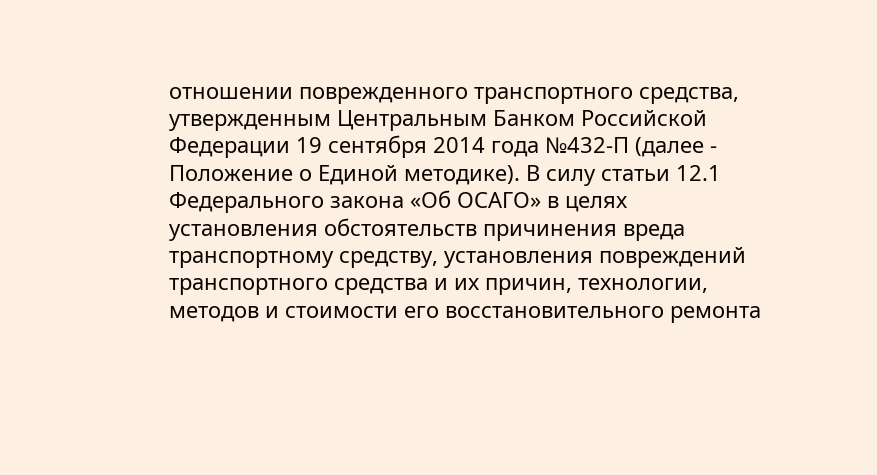отношении поврежденного транспортного средства, утвержденным Центральным Банком Российской Федерации 19 сентября 2014 года №432-П (далее - Положение о Единой методике). В силу статьи 12.1 Федерального закона «Об ОСАГО» в целях установления обстоятельств причинения вреда транспортному средству, установления повреждений транспортного средства и их причин, технологии, методов и стоимости его восстановительного ремонта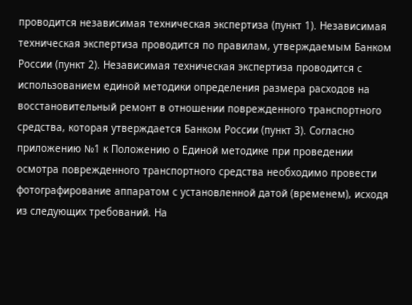проводится независимая техническая экспертиза (пункт 1). Независимая техническая экспертиза проводится по правилам, утверждаемым Банком России (пункт 2). Независимая техническая экспертиза проводится с использованием единой методики определения размера расходов на восстановительный ремонт в отношении поврежденного транспортного средства, которая утверждается Банком России (пункт 3). Согласно приложению №1 к Положению о Единой методике при проведении осмотра поврежденного транспортного средства необходимо провести фотографирование аппаратом с установленной датой (временем), исходя из следующих требований. На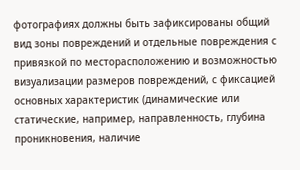фотографиях должны быть зафиксированы общий вид зоны повреждений и отдельные повреждения с привязкой по месторасположению и возможностью визуализации размеров повреждений, с фиксацией основных характеристик (динамические или статические, например, направленность, глубина проникновения, наличие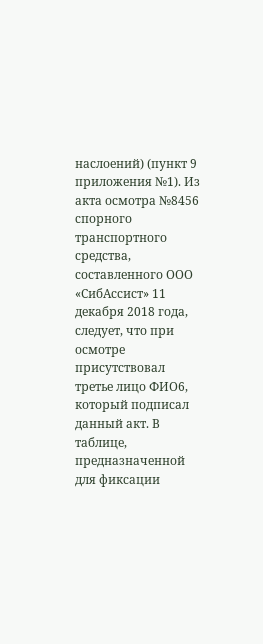наслоений) (пункт 9 приложения №1). Из акта осмотра №8456 спорного транспортного средства, составленного ООО «СибАссист» 11 декабря 2018 года, следует, что при осмотре присутствовал третье лицо ФИО6, который подписал данный акт. В таблице, предназначенной для фиксации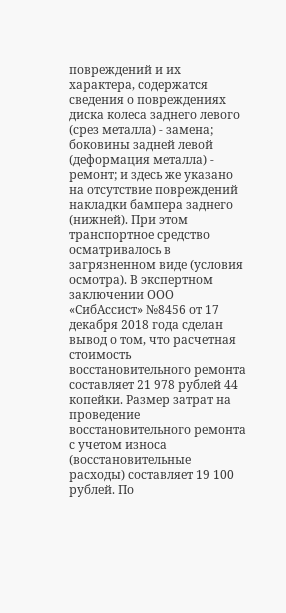повреждений и их характера, содержатся сведения о повреждениях диска колеса заднего левого (срез металла) - замена; боковины задней левой (деформация металла) - ремонт; и здесь же указано на отсутствие повреждений накладки бампера заднего (нижней). При этом транспортное средство осматривалось в загрязненном виде (условия осмотра). В экспертном заключении ООО «СибАссист» №8456 от 17 декабря 2018 года сделан вывод о том, что расчетная стоимость восстановительного ремонта составляет 21 978 рублей 44 копейки. Размер затрат на проведение восстановительного ремонта с учетом износа (восстановительные расходы) составляет 19 100 рублей. По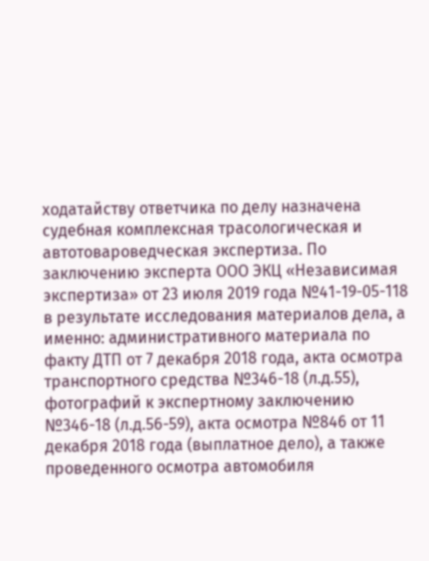ходатайству ответчика по делу назначена судебная комплексная трасологическая и автотовароведческая экспертиза. По заключению эксперта ООО ЭКЦ «Независимая экспертиза» от 23 июля 2019 года №41-19-05-118 в результате исследования материалов дела, а именно: административного материала по факту ДТП от 7 декабря 2018 года, акта осмотра транспортного средства №346-18 (л.д.55), фотографий к экспертному заключению №346-18 (л.д.56-59), акта осмотра №846 от 11 декабря 2018 года (выплатное дело), а также проведенного осмотра автомобиля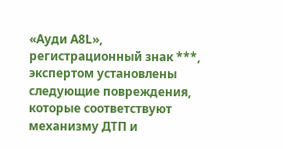«Ауди А8L», регистрационный знак ***, экспертом установлены следующие повреждения, которые соответствуют механизму ДТП и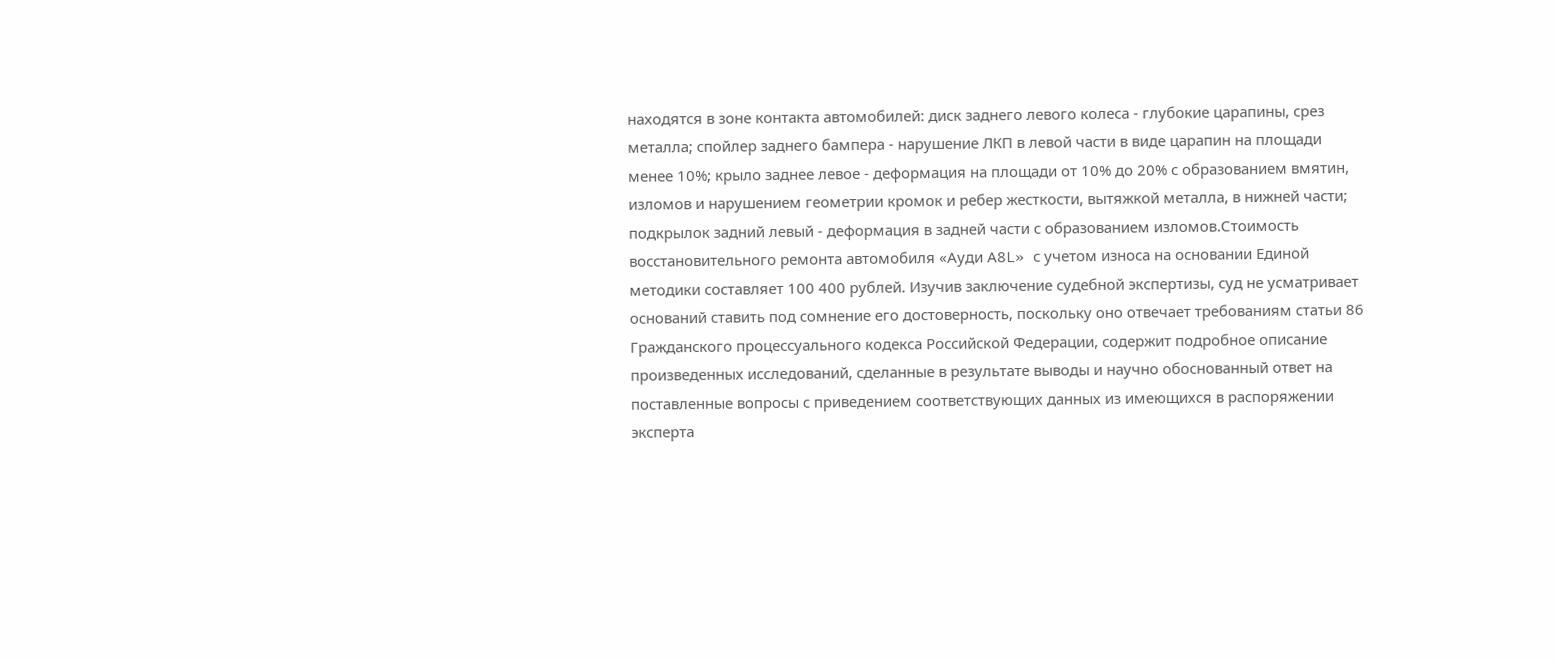находятся в зоне контакта автомобилей: диск заднего левого колеса - глубокие царапины, срез металла; спойлер заднего бампера - нарушение ЛКП в левой части в виде царапин на площади менее 10%; крыло заднее левое - деформация на площади от 10% до 20% с образованием вмятин, изломов и нарушением геометрии кромок и ребер жесткости, вытяжкой металла, в нижней части; подкрылок задний левый - деформация в задней части с образованием изломов.Стоимость восстановительного ремонта автомобиля «Ауди А8L» с учетом износа на основании Единой методики составляет 100 400 рублей. Изучив заключение судебной экспертизы, суд не усматривает оснований ставить под сомнение его достоверность, поскольку оно отвечает требованиям статьи 86 Гражданского процессуального кодекса Российской Федерации, содержит подробное описание произведенных исследований, сделанные в результате выводы и научно обоснованный ответ на поставленные вопросы с приведением соответствующих данных из имеющихся в распоряжении эксперта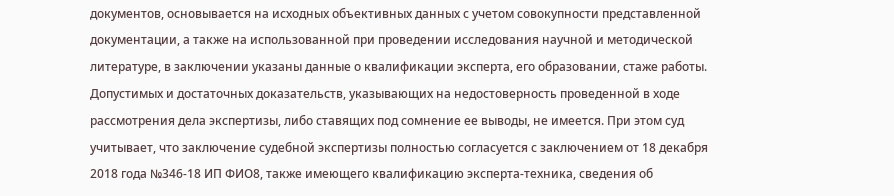документов, основывается на исходных объективных данных с учетом совокупности представленной документации, а также на использованной при проведении исследования научной и методической литературе, в заключении указаны данные о квалификации эксперта, его образовании, стаже работы. Допустимых и достаточных доказательств, указывающих на недостоверность проведенной в ходе рассмотрения дела экспертизы, либо ставящих под сомнение ее выводы, не имеется. При этом суд учитывает, что заключение судебной экспертизы полностью согласуется с заключением от 18 декабря 2018 года №346-18 ИП ФИО8, также имеющего квалификацию эксперта-техника, сведения об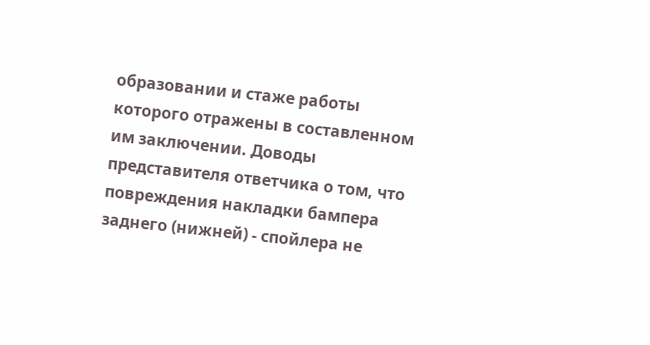образовании и стаже работы которого отражены в составленном им заключении. Доводы представителя ответчика о том, что повреждения накладки бампера заднего (нижней) - спойлера не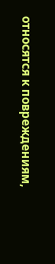относятся к повреждениям,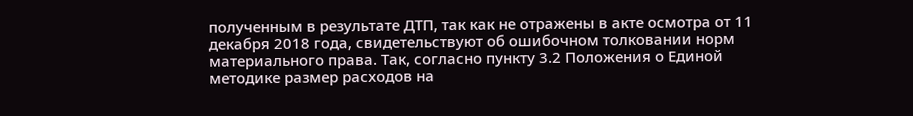полученным в результате ДТП, так как не отражены в акте осмотра от 11 декабря 2018 года, свидетельствуют об ошибочном толковании норм материального права. Так, согласно пункту 3.2 Положения о Единой методике размер расходов на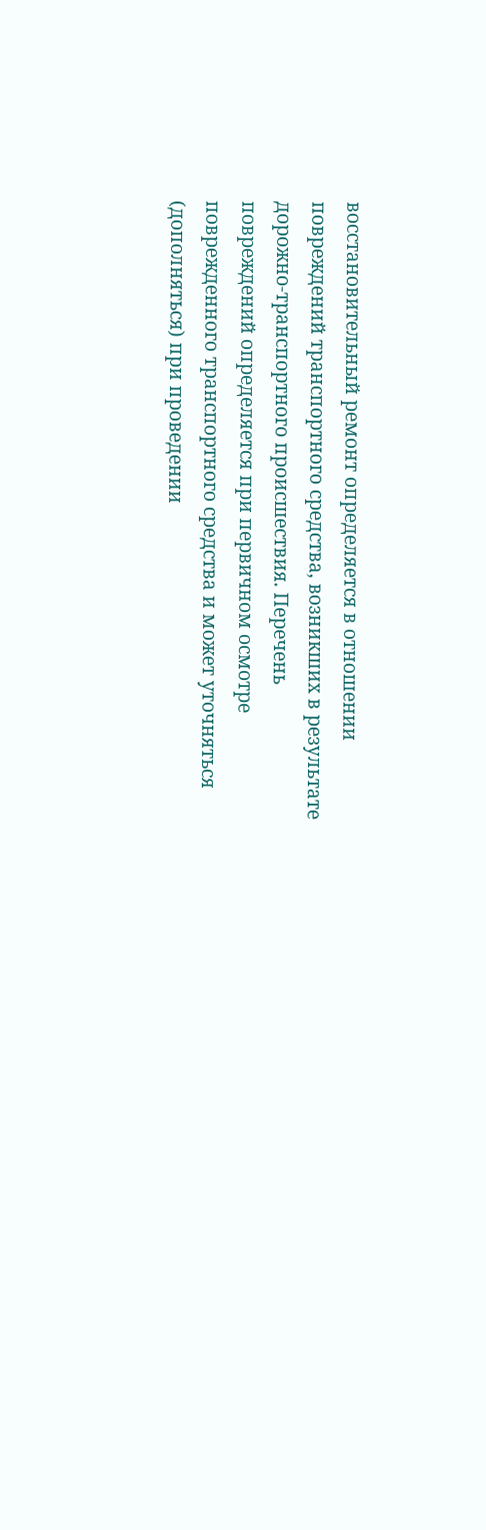восстановительный ремонт определяется в отношении повреждений транспортного средства, возникших в результате дорожно-транспортного происшествия. Перечень повреждений определяется при первичном осмотре поврежденного транспортного средства и может уточняться (дополняться) при проведении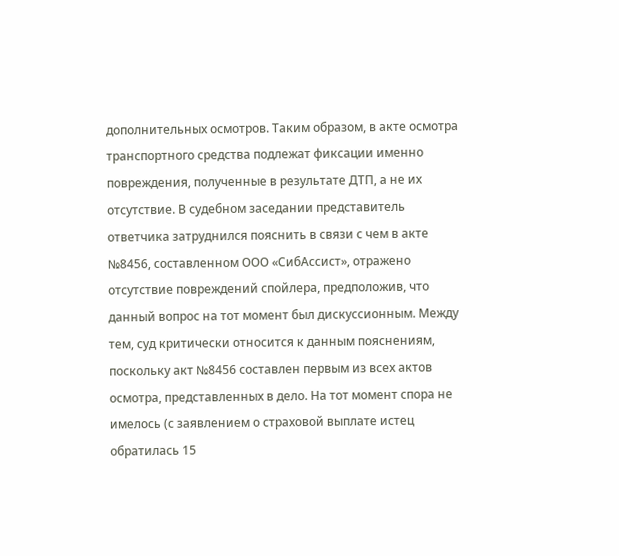дополнительных осмотров. Таким образом, в акте осмотра транспортного средства подлежат фиксации именно повреждения, полученные в результате ДТП, а не их отсутствие. В судебном заседании представитель ответчика затруднился пояснить в связи с чем в акте №8456, составленном ООО «СибАссист», отражено отсутствие повреждений спойлера, предположив, что данный вопрос на тот момент был дискуссионным. Между тем, суд критически относится к данным пояснениям, поскольку акт №8456 составлен первым из всех актов осмотра, представленных в дело. На тот момент спора не имелось (с заявлением о страховой выплате истец обратилась 15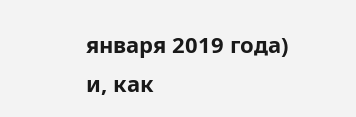января 2019 года) и, как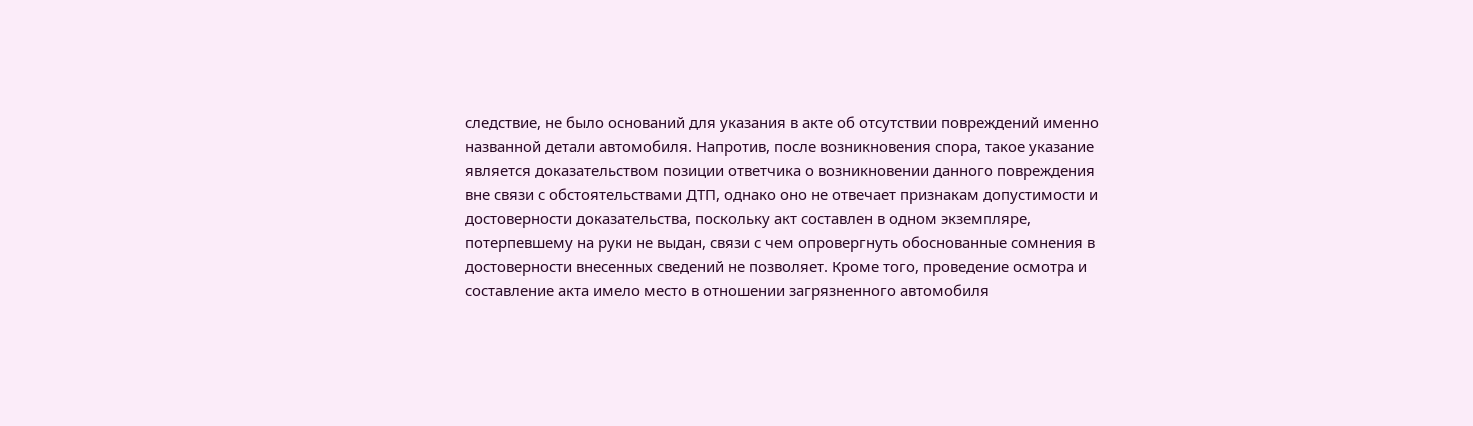следствие, не было оснований для указания в акте об отсутствии повреждений именно названной детали автомобиля. Напротив, после возникновения спора, такое указание является доказательством позиции ответчика о возникновении данного повреждения вне связи с обстоятельствами ДТП, однако оно не отвечает признакам допустимости и достоверности доказательства, поскольку акт составлен в одном экземпляре, потерпевшему на руки не выдан, связи с чем опровергнуть обоснованные сомнения в достоверности внесенных сведений не позволяет. Кроме того, проведение осмотра и составление акта имело место в отношении загрязненного автомобиля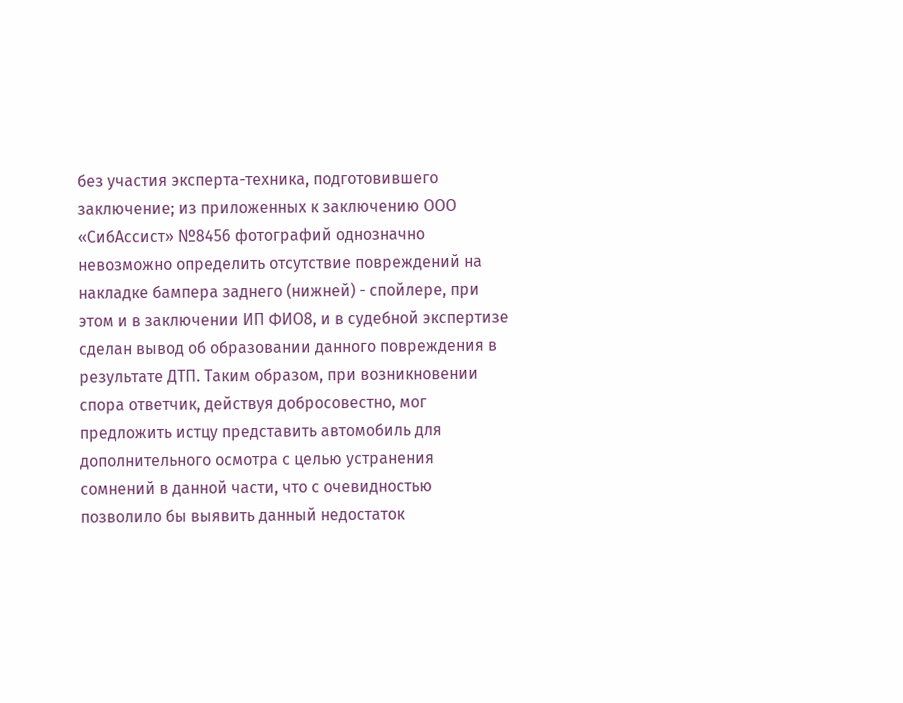без участия эксперта-техника, подготовившего заключение; из приложенных к заключению ООО «СибАссист» №8456 фотографий однозначно невозможно определить отсутствие повреждений на накладке бампера заднего (нижней) - спойлере, при этом и в заключении ИП ФИО8, и в судебной экспертизе сделан вывод об образовании данного повреждения в результате ДТП. Таким образом, при возникновении спора ответчик, действуя добросовестно, мог предложить истцу представить автомобиль для дополнительного осмотра с целью устранения сомнений в данной части, что с очевидностью позволило бы выявить данный недостаток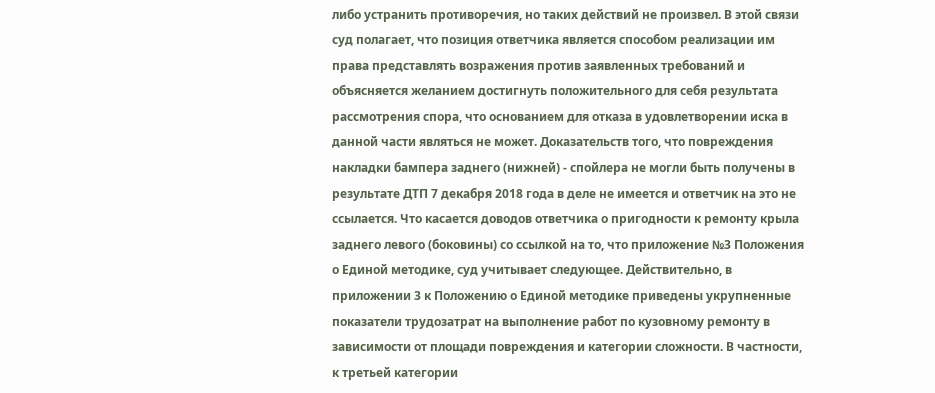либо устранить противоречия, но таких действий не произвел. В этой связи суд полагает, что позиция ответчика является способом реализации им права представлять возражения против заявленных требований и объясняется желанием достигнуть положительного для себя результата рассмотрения спора, что основанием для отказа в удовлетворении иска в данной части являться не может. Доказательств того, что повреждения накладки бампера заднего (нижней) - спойлера не могли быть получены в результате ДТП 7 декабря 2018 года в деле не имеется и ответчик на это не ссылается. Что касается доводов ответчика о пригодности к ремонту крыла заднего левого (боковины) со ссылкой на то, что приложение №3 Положения о Единой методике, суд учитывает следующее. Действительно, в приложении 3 к Положению о Единой методике приведены укрупненные показатели трудозатрат на выполнение работ по кузовному ремонту в зависимости от площади повреждения и категории сложности. В частности, к третьей категории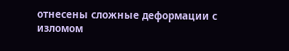отнесены сложные деформации с изломом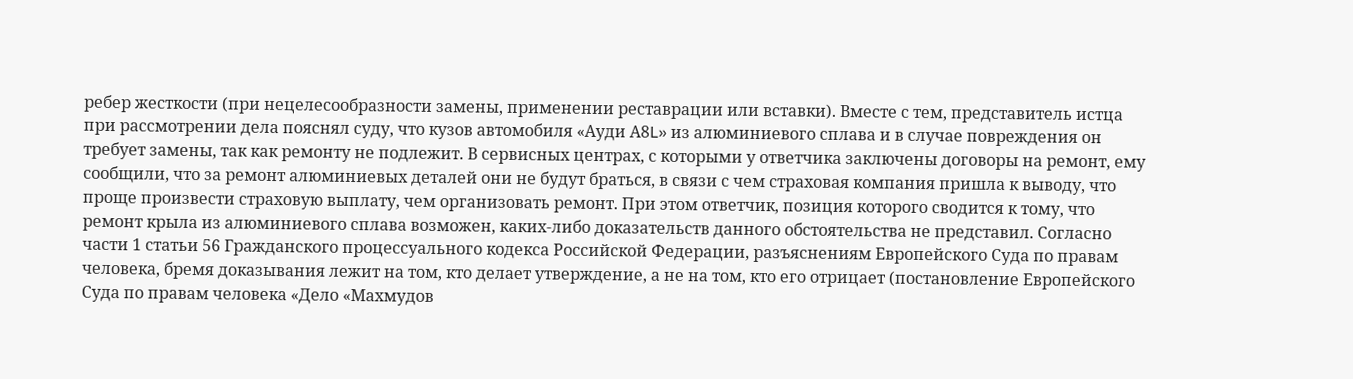ребер жесткости (при нецелесообразности замены, применении реставрации или вставки). Вместе с тем, представитель истца при рассмотрении дела пояснял суду, что кузов автомобиля «Ауди А8L» из алюминиевого сплава и в случае повреждения он требует замены, так как ремонту не подлежит. В сервисных центрах, с которыми у ответчика заключены договоры на ремонт, ему сообщили, что за ремонт алюминиевых деталей они не будут браться, в связи с чем страховая компания пришла к выводу, что проще произвести страховую выплату, чем организовать ремонт. При этом ответчик, позиция которого сводится к тому, что ремонт крыла из алюминиевого сплава возможен, каких-либо доказательств данного обстоятельства не представил. Согласно части 1 статьи 56 Гражданского процессуального кодекса Российской Федерации, разъяснениям Европейского Суда по правам человека, бремя доказывания лежит на том, кто делает утверждение, а не на том, кто его отрицает (постановление Европейского Суда по правам человека «Дело «Махмудов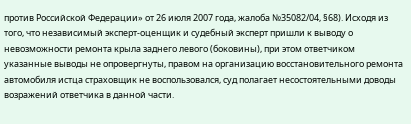против Российской Федерации» от 26 июля 2007 года, жалоба №35082/04, §68). Исходя из того, что независимый эксперт-оценщик и судебный эксперт пришли к выводу о невозможности ремонта крыла заднего левого (боковины), при этом ответчиком указанные выводы не опровергнуты, правом на организацию восстановительного ремонта автомобиля истца страховщик не воспользовался, суд полагает несостоятельными доводы возражений ответчика в данной части.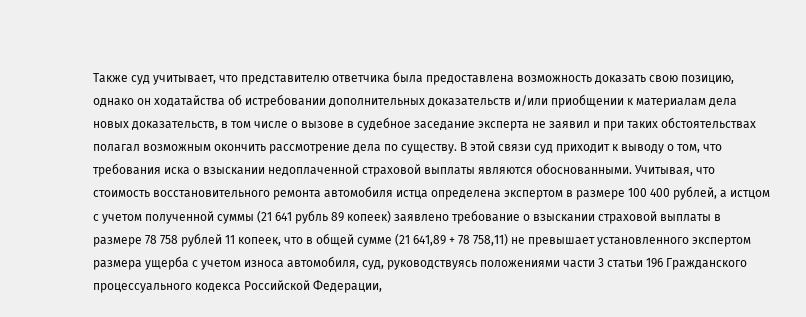Также суд учитывает, что представителю ответчика была предоставлена возможность доказать свою позицию, однако он ходатайства об истребовании дополнительных доказательств и/или приобщении к материалам дела новых доказательств, в том числе о вызове в судебное заседание эксперта не заявил и при таких обстоятельствах полагал возможным окончить рассмотрение дела по существу. В этой связи суд приходит к выводу о том, что требования иска о взыскании недоплаченной страховой выплаты являются обоснованными. Учитывая, что стоимость восстановительного ремонта автомобиля истца определена экспертом в размере 100 400 рублей, а истцом с учетом полученной суммы (21 641 рубль 89 копеек) заявлено требование о взыскании страховой выплаты в размере 78 758 рублей 11 копеек, что в общей сумме (21 641,89 + 78 758,11) не превышает установленного экспертом размера ущерба с учетом износа автомобиля, суд, руководствуясь положениями части 3 статьи 196 Гражданского процессуального кодекса Российской Федерации,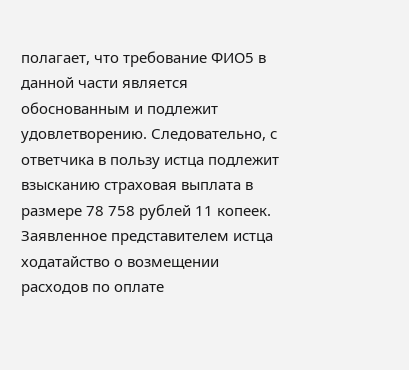полагает, что требование ФИО5 в данной части является обоснованным и подлежит удовлетворению. Следовательно, с ответчика в пользу истца подлежит взысканию страховая выплата в размере 78 758 рублей 11 копеек. Заявленное представителем истца ходатайство о возмещении расходов по оплате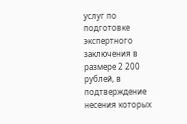услуг по подготовке экспертного заключения в размере 2 200 рублей, в подтверждение несения которых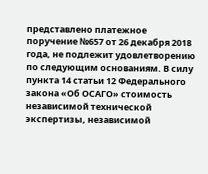представлено платежное поручение №657 от 26 декабря 2018 года, не подлежит удовлетворению по следующим основаниям. В силу пункта 14 статьи 12 Федерального закона «Об ОСАГО» стоимость независимой технической экспертизы, независимой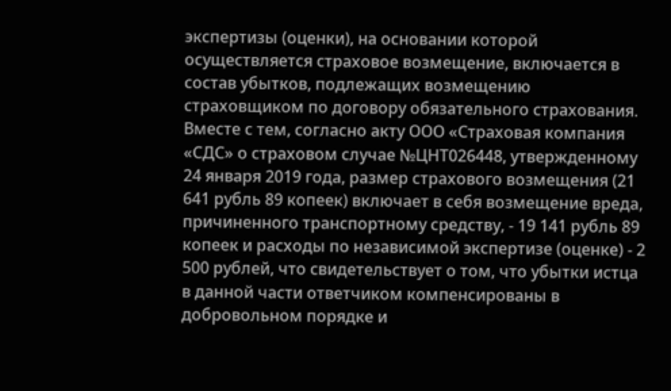экспертизы (оценки), на основании которой осуществляется страховое возмещение, включается в состав убытков, подлежащих возмещению страховщиком по договору обязательного страхования. Вместе с тем, согласно акту ООО «Страховая компания «СДС» о страховом случае №ЦНТ026448, утвержденному 24 января 2019 года, размер страхового возмещения (21 641 рубль 89 копеек) включает в себя возмещение вреда, причиненного транспортному средству, - 19 141 рубль 89 копеек и расходы по независимой экспертизе (оценке) - 2 500 рублей, что свидетельствует о том, что убытки истца в данной части ответчиком компенсированы в добровольном порядке и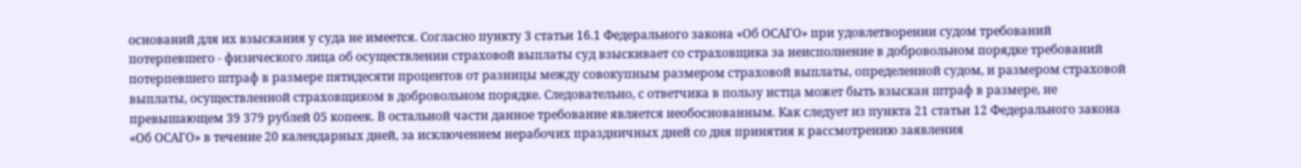оснований для их взыскания у суда не имеется. Согласно пункту 3 статьи 16.1 Федерального закона «Об ОСАГО» при удовлетворении судом требований потерпевшего - физического лица об осуществлении страховой выплаты суд взыскивает со страховщика за неисполнение в добровольном порядке требований потерпевшего штраф в размере пятидесяти процентов от разницы между совокупным размером страховой выплаты, определенной судом, и размером страховой выплаты, осуществленной страховщиком в добровольном порядке. Следовательно, с ответчика в пользу истца может быть взыскан штраф в размере, не превышающем 39 379 рублей 05 копеек. В остальной части данное требование является необоснованным. Как следует из пункта 21 статьи 12 Федерального закона «Об ОСАГО» в течение 20 календарных дней, за исключением нерабочих праздничных дней со дня принятия к рассмотрению заявления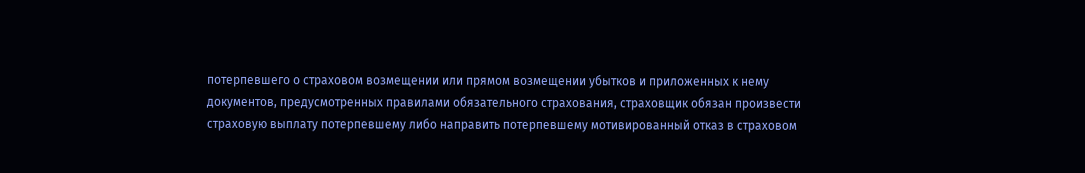потерпевшего о страховом возмещении или прямом возмещении убытков и приложенных к нему документов, предусмотренных правилами обязательного страхования, страховщик обязан произвести страховую выплату потерпевшему либо направить потерпевшему мотивированный отказ в страховом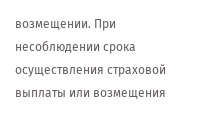возмещении. При несоблюдении срока осуществления страховой выплаты или возмещения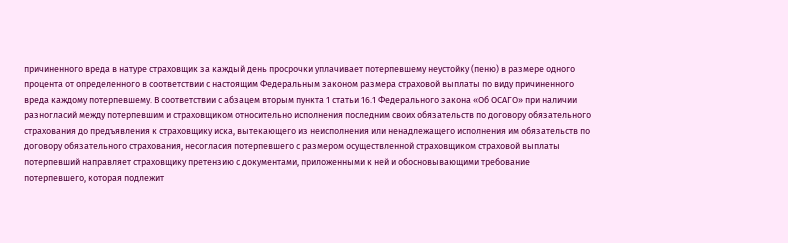причиненного вреда в натуре страховщик за каждый день просрочки уплачивает потерпевшему неустойку (пеню) в размере одного процента от определенного в соответствии с настоящим Федеральным законом размера страховой выплаты по виду причиненного вреда каждому потерпевшему. В соответствии с абзацем вторым пункта 1 статьи 16.1 Федерального закона «Об ОСАГО» при наличии разногласий между потерпевшим и страховщиком относительно исполнения последним своих обязательств по договору обязательного страхования до предъявления к страховщику иска, вытекающего из неисполнения или ненадлежащего исполнения им обязательств по договору обязательного страхования, несогласия потерпевшего с размером осуществленной страховщиком страховой выплаты потерпевший направляет страховщику претензию с документами, приложенными к ней и обосновывающими требование потерпевшего, которая подлежит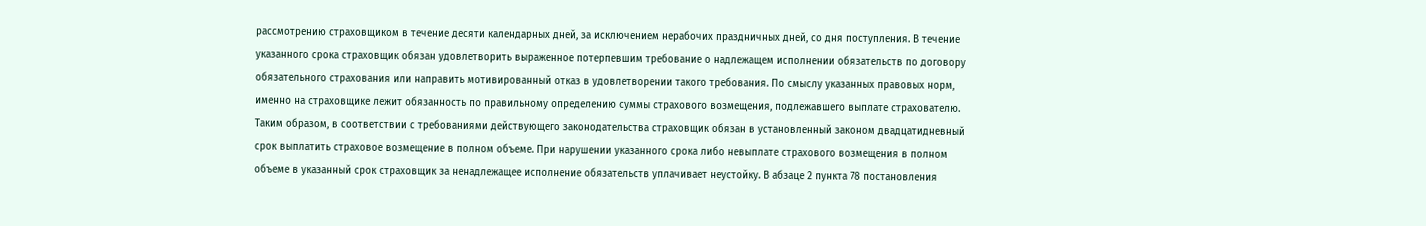рассмотрению страховщиком в течение десяти календарных дней, за исключением нерабочих праздничных дней, со дня поступления. В течение указанного срока страховщик обязан удовлетворить выраженное потерпевшим требование о надлежащем исполнении обязательств по договору обязательного страхования или направить мотивированный отказ в удовлетворении такого требования. По смыслу указанных правовых норм, именно на страховщике лежит обязанность по правильному определению суммы страхового возмещения, подлежавшего выплате страхователю. Таким образом, в соответствии с требованиями действующего законодательства страховщик обязан в установленный законом двадцатидневный срок выплатить страховое возмещение в полном объеме. При нарушении указанного срока либо невыплате страхового возмещения в полном объеме в указанный срок страховщик за ненадлежащее исполнение обязательств уплачивает неустойку. В абзаце 2 пункта 78 постановления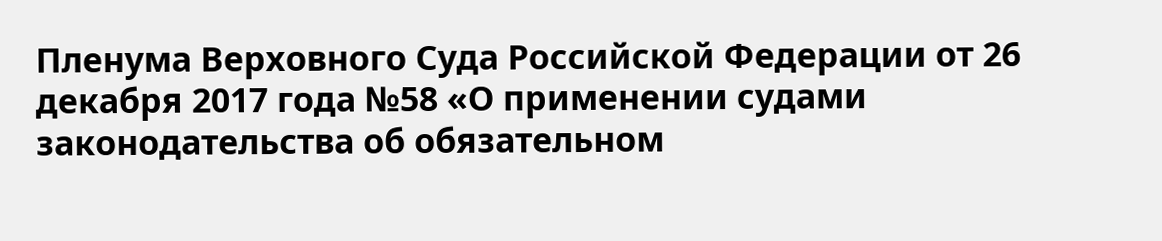Пленума Верховного Суда Российской Федерации от 26 декабря 2017 года №58 «О применении судами законодательства об обязательном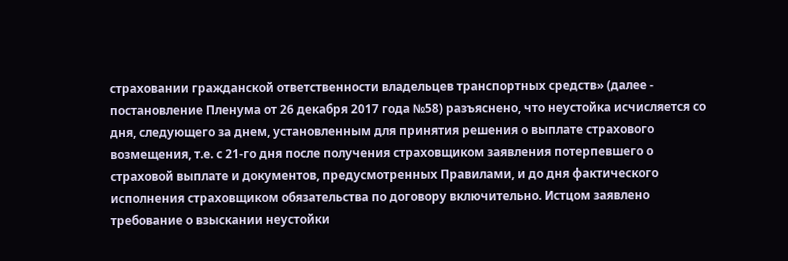страховании гражданской ответственности владельцев транспортных средств» (далее - постановление Пленума от 26 декабря 2017 года №58) разъяснено, что неустойка исчисляется со дня, следующего за днем, установленным для принятия решения о выплате страхового возмещения, т.е. с 21-го дня после получения страховщиком заявления потерпевшего о страховой выплате и документов, предусмотренных Правилами, и до дня фактического исполнения страховщиком обязательства по договору включительно. Истцом заявлено требование о взыскании неустойки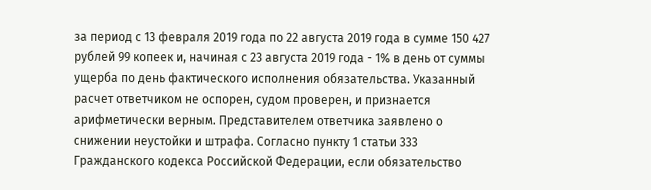за период с 13 февраля 2019 года по 22 августа 2019 года в сумме 150 427 рублей 99 копеек и, начиная с 23 августа 2019 года - 1% в день от суммы ущерба по день фактического исполнения обязательства. Указанный расчет ответчиком не оспорен, судом проверен, и признается арифметически верным. Представителем ответчика заявлено о снижении неустойки и штрафа. Согласно пункту 1 статьи 333 Гражданского кодекса Российской Федерации, если обязательство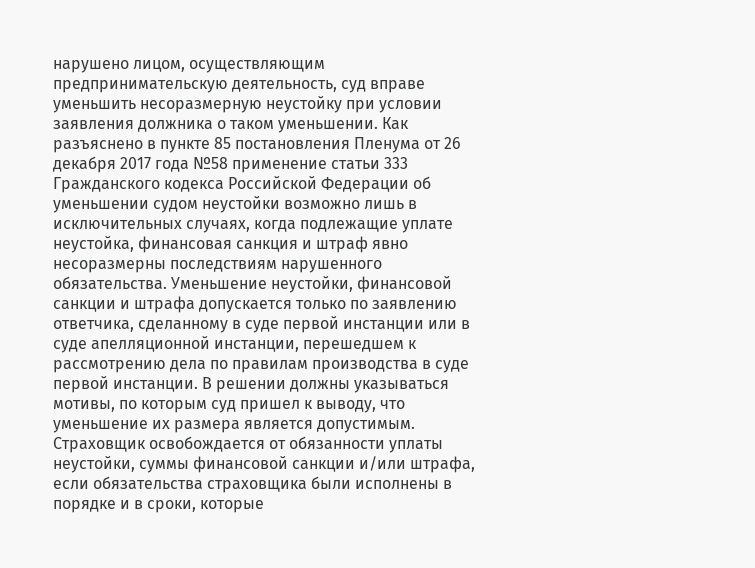нарушено лицом, осуществляющим предпринимательскую деятельность, суд вправе уменьшить несоразмерную неустойку при условии заявления должника о таком уменьшении. Как разъяснено в пункте 85 постановления Пленума от 26 декабря 2017 года №58 применение статьи 333 Гражданского кодекса Российской Федерации об уменьшении судом неустойки возможно лишь в исключительных случаях, когда подлежащие уплате неустойка, финансовая санкция и штраф явно несоразмерны последствиям нарушенного обязательства. Уменьшение неустойки, финансовой санкции и штрафа допускается только по заявлению ответчика, сделанному в суде первой инстанции или в суде апелляционной инстанции, перешедшем к рассмотрению дела по правилам производства в суде первой инстанции. В решении должны указываться мотивы, по которым суд пришел к выводу, что уменьшение их размера является допустимым. Страховщик освобождается от обязанности уплаты неустойки, суммы финансовой санкции и/или штрафа, если обязательства страховщика были исполнены в порядке и в сроки, которые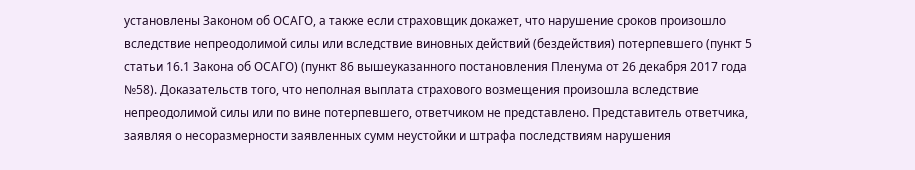установлены Законом об ОСАГО, а также если страховщик докажет, что нарушение сроков произошло вследствие непреодолимой силы или вследствие виновных действий (бездействия) потерпевшего (пункт 5 статьи 16.1 Закона об ОСАГО) (пункт 86 вышеуказанного постановления Пленума от 26 декабря 2017 года №58). Доказательств того, что неполная выплата страхового возмещения произошла вследствие непреодолимой силы или по вине потерпевшего, ответчиком не представлено. Представитель ответчика, заявляя о несоразмерности заявленных сумм неустойки и штрафа последствиям нарушения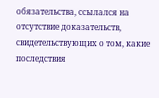обязательства, ссылался на отсутствие доказательств, свидетельствующих о том, какие последствия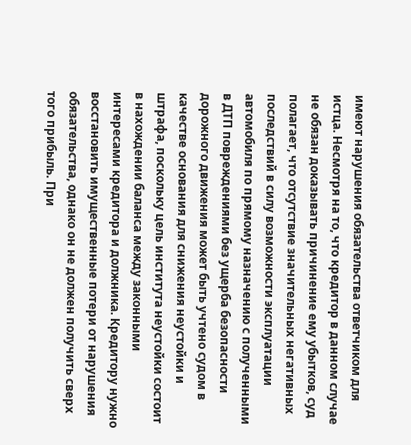имеют нарушения обязательства ответчиком для истца. Несмотря на то, что кредитор в данном случае не обязан доказывать причинение ему убытков, суд полагает, что отсутствие значительных негативных последствий в силу возможности эксплуатации автомобиля по прямому назначению с полученными в ДТП повреждениями без ущерба безопасности дорожного движения может быть учтено судом в качестве основания для снижения неустойки и штрафа, поскольку цель института неустойки состоит в нахождении баланса между законными интересами кредитора и должника. Кредитору нужно восстановить имущественные потери от нарушения обязательства, однако он не должен получить сверх того прибыль. При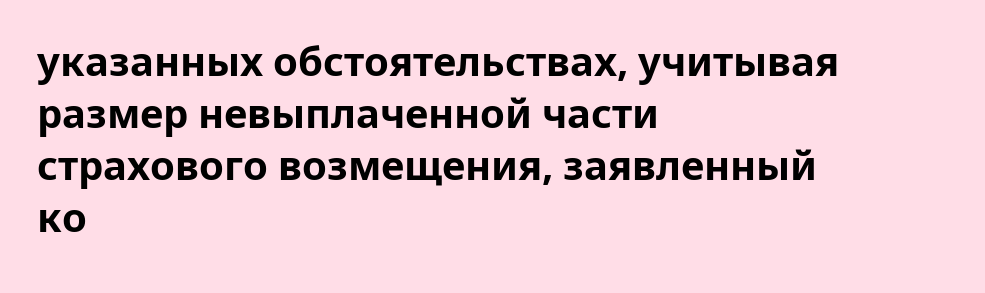указанных обстоятельствах, учитывая размер невыплаченной части страхового возмещения, заявленный ко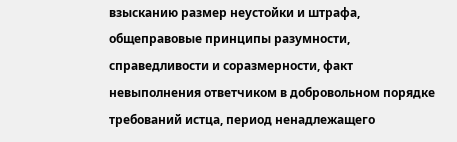взысканию размер неустойки и штрафа, общеправовые принципы разумности, справедливости и соразмерности, факт невыполнения ответчиком в добровольном порядке требований истца, период ненадлежащего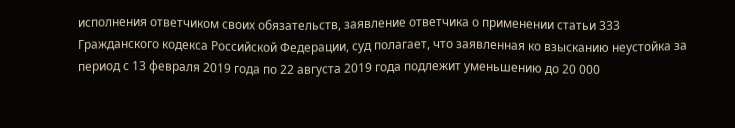исполнения ответчиком своих обязательств, заявление ответчика о применении статьи 333 Гражданского кодекса Российской Федерации, суд полагает, что заявленная ко взысканию неустойка за период с 13 февраля 2019 года по 22 августа 2019 года подлежит уменьшению до 20 000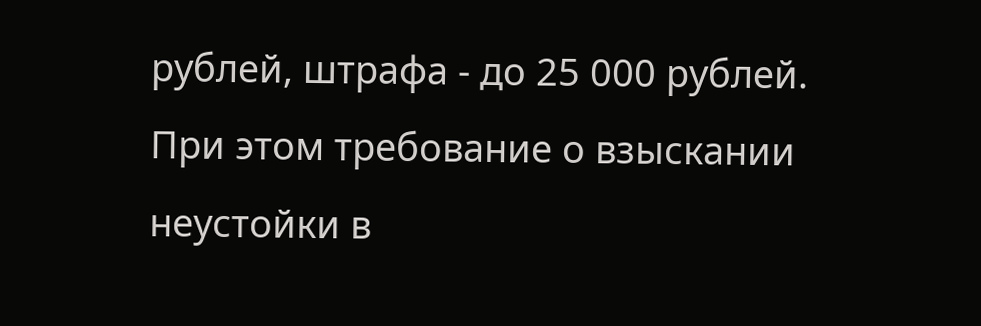рублей, штрафа - до 25 000 рублей. При этом требование о взыскании неустойки в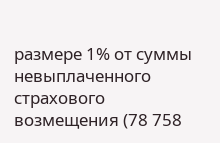размере 1% от суммы невыплаченного страхового возмещения (78 758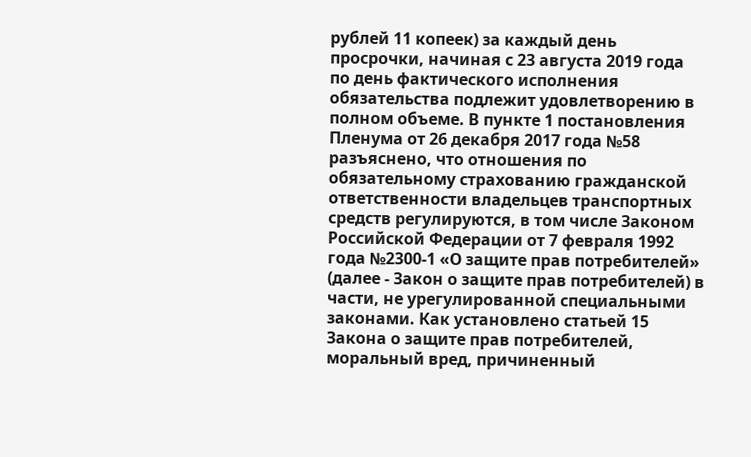рублей 11 копеек) за каждый день просрочки, начиная с 23 августа 2019 года по день фактического исполнения обязательства подлежит удовлетворению в полном объеме. В пункте 1 постановления Пленума от 26 декабря 2017 года №58 разъяснено, что отношения по обязательному страхованию гражданской ответственности владельцев транспортных средств регулируются, в том числе Законом Российской Федерации от 7 февраля 1992 года №2300-1 «О защите прав потребителей» (далее - Закон о защите прав потребителей) в части, не урегулированной специальными законами. Как установлено статьей 15 Закона о защите прав потребителей, моральный вред, причиненный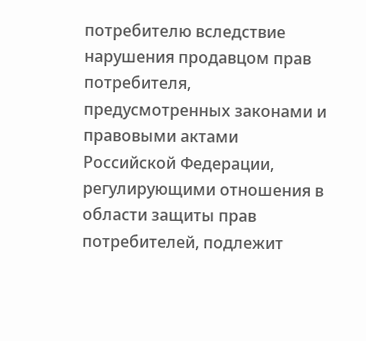потребителю вследствие нарушения продавцом прав потребителя, предусмотренных законами и правовыми актами Российской Федерации, регулирующими отношения в области защиты прав потребителей, подлежит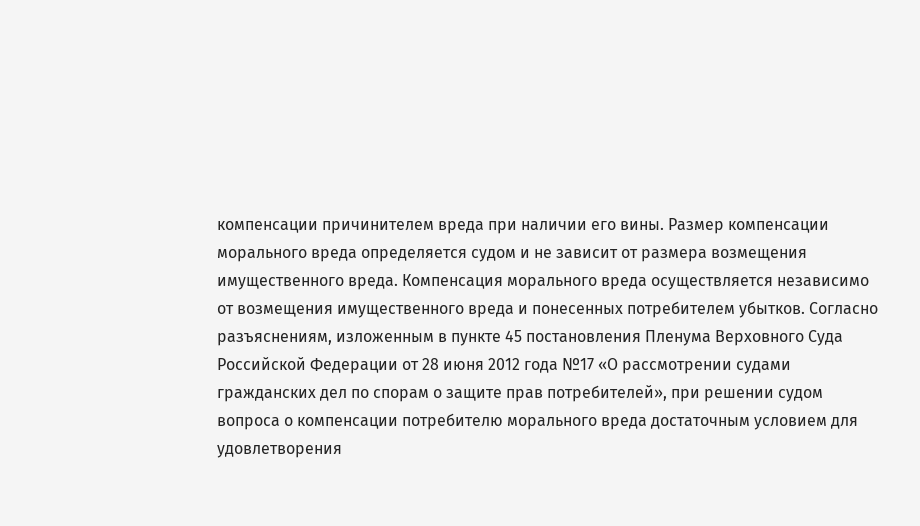компенсации причинителем вреда при наличии его вины. Размер компенсации морального вреда определяется судом и не зависит от размера возмещения имущественного вреда. Компенсация морального вреда осуществляется независимо от возмещения имущественного вреда и понесенных потребителем убытков. Согласно разъяснениям, изложенным в пункте 45 постановления Пленума Верховного Суда Российской Федерации от 28 июня 2012 года №17 «О рассмотрении судами гражданских дел по спорам о защите прав потребителей», при решении судом вопроса о компенсации потребителю морального вреда достаточным условием для удовлетворения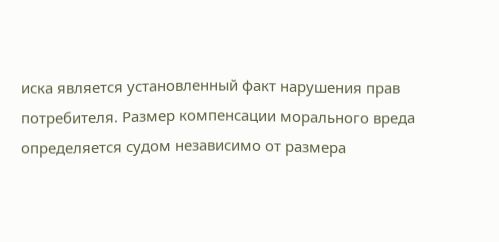иска является установленный факт нарушения прав потребителя. Размер компенсации морального вреда определяется судом независимо от размера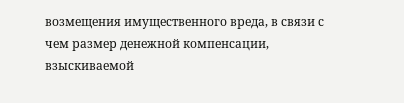возмещения имущественного вреда, в связи с чем размер денежной компенсации, взыскиваемой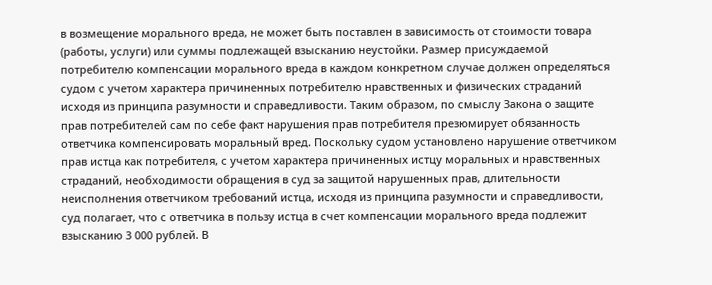в возмещение морального вреда, не может быть поставлен в зависимость от стоимости товара (работы, услуги) или суммы подлежащей взысканию неустойки. Размер присуждаемой потребителю компенсации морального вреда в каждом конкретном случае должен определяться судом с учетом характера причиненных потребителю нравственных и физических страданий исходя из принципа разумности и справедливости. Таким образом, по смыслу Закона о защите прав потребителей сам по себе факт нарушения прав потребителя презюмирует обязанность ответчика компенсировать моральный вред. Поскольку судом установлено нарушение ответчиком прав истца как потребителя, с учетом характера причиненных истцу моральных и нравственных страданий, необходимости обращения в суд за защитой нарушенных прав, длительности неисполнения ответчиком требований истца, исходя из принципа разумности и справедливости, суд полагает, что с ответчика в пользу истца в счет компенсации морального вреда подлежит взысканию 3 000 рублей. В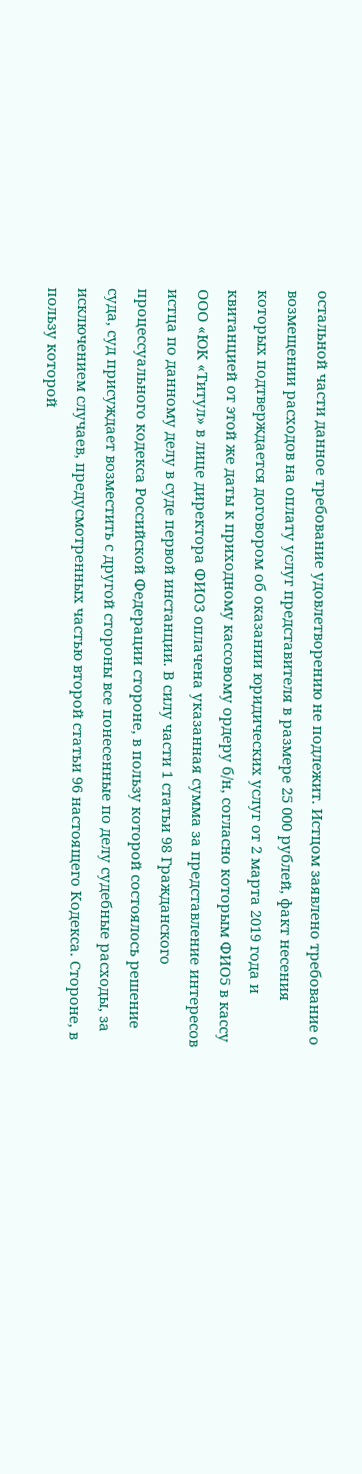остальной части данное требование удовлетворению не подлежит. Истцом заявлено требование о возмещении расходов на оплату услуг представителя в размере 25 000 рублей, факт несения которых подтверждается договором об оказании юридических услуг от 2 марта 2019 года и квитанцией от этой же даты к приходному кассовому ордеру б/н, согласно которым ФИО5 в кассу ООО «ЮК «Титул» в лице директора ФИО3 оплачена указанная сумма за представление интересов истца по данному делу в суде первой инстанции. В силу части 1 статьи 98 Гражданского процессуального кодекса Российской Федерации стороне, в пользу которой состоялось решение суда, суд присуждает возместить с другой стороны все понесенные по делу судебные расходы, за исключением случаев, предусмотренных частью второй статьи 96 настоящего Кодекса. Стороне, в пользу которой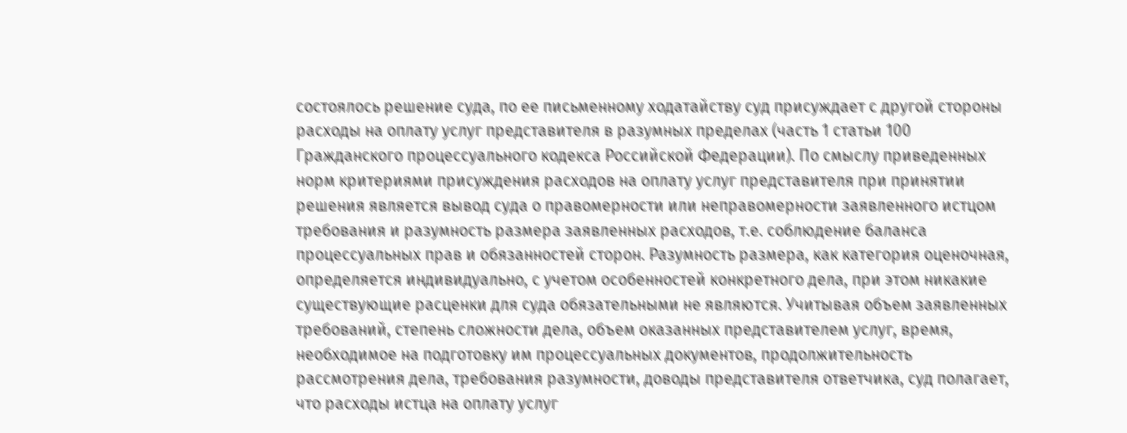состоялось решение суда, по ее письменному ходатайству суд присуждает с другой стороны расходы на оплату услуг представителя в разумных пределах (часть 1 статьи 100 Гражданского процессуального кодекса Российской Федерации). По смыслу приведенных норм критериями присуждения расходов на оплату услуг представителя при принятии решения является вывод суда о правомерности или неправомерности заявленного истцом требования и разумность размера заявленных расходов, т.е. соблюдение баланса процессуальных прав и обязанностей сторон. Разумность размера, как категория оценочная, определяется индивидуально, с учетом особенностей конкретного дела, при этом никакие существующие расценки для суда обязательными не являются. Учитывая объем заявленных требований, степень сложности дела, объем оказанных представителем услуг, время, необходимое на подготовку им процессуальных документов, продолжительность рассмотрения дела, требования разумности, доводы представителя ответчика, суд полагает, что расходы истца на оплату услуг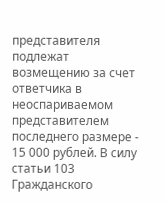представителя подлежат возмещению за счет ответчика в неоспариваемом представителем последнего размере - 15 000 рублей. В силу статьи 103 Гражданского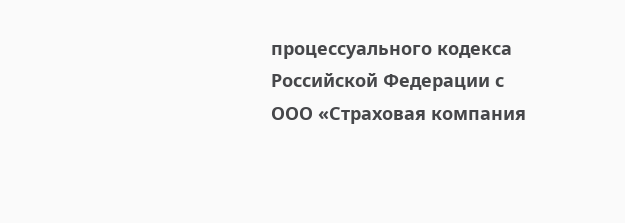процессуального кодекса Российской Федерации с ООО «Страховая компания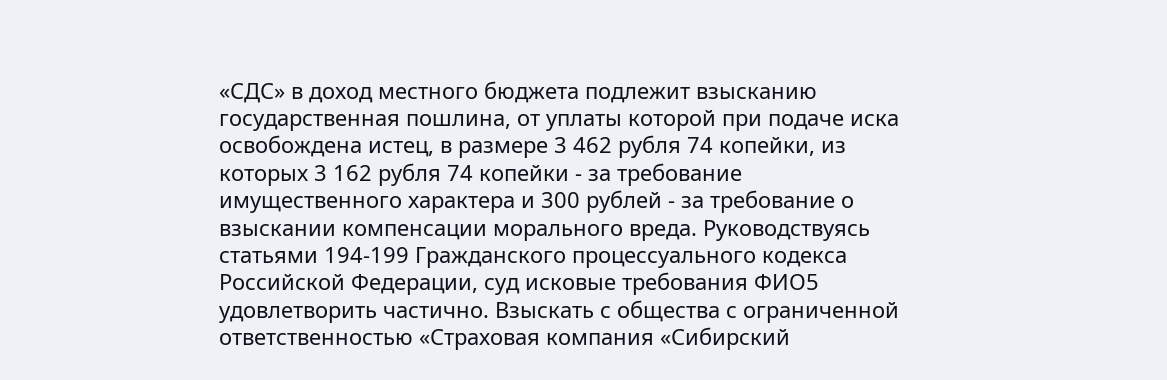«СДС» в доход местного бюджета подлежит взысканию государственная пошлина, от уплаты которой при подаче иска освобождена истец, в размере 3 462 рубля 74 копейки, из которых 3 162 рубля 74 копейки - за требование имущественного характера и 300 рублей - за требование о взыскании компенсации морального вреда. Руководствуясь статьями 194-199 Гражданского процессуального кодекса Российской Федерации, суд исковые требования ФИО5 удовлетворить частично. Взыскать с общества с ограниченной ответственностью «Страховая компания «Сибирский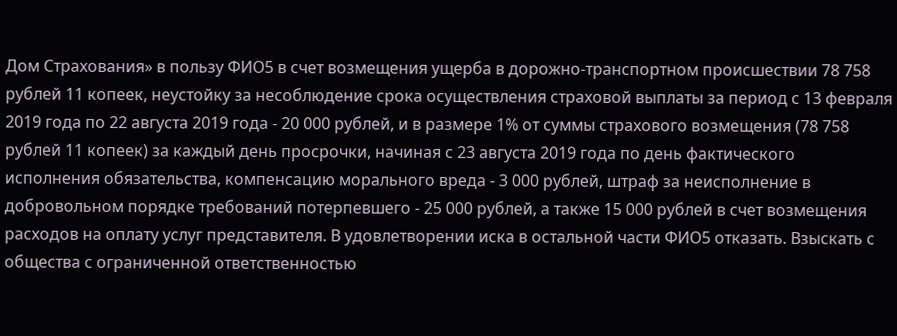Дом Страхования» в пользу ФИО5 в счет возмещения ущерба в дорожно-транспортном происшествии 78 758 рублей 11 копеек, неустойку за несоблюдение срока осуществления страховой выплаты за период с 13 февраля 2019 года по 22 августа 2019 года - 20 000 рублей, и в размере 1% от суммы страхового возмещения (78 758 рублей 11 копеек) за каждый день просрочки, начиная с 23 августа 2019 года по день фактического исполнения обязательства, компенсацию морального вреда - 3 000 рублей, штраф за неисполнение в добровольном порядке требований потерпевшего - 25 000 рублей, а также 15 000 рублей в счет возмещения расходов на оплату услуг представителя. В удовлетворении иска в остальной части ФИО5 отказать. Взыскать с общества с ограниченной ответственностью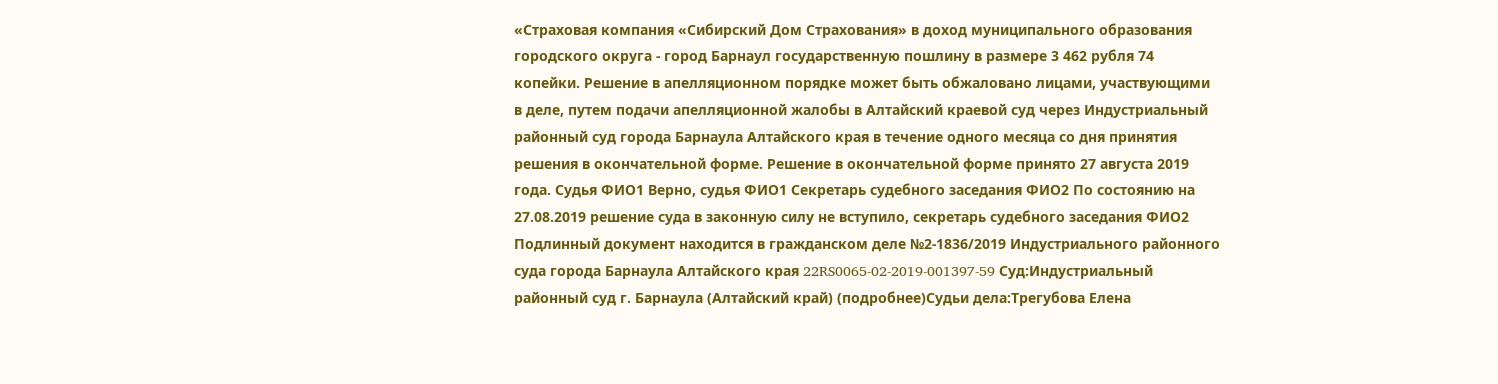«Страховая компания «Сибирский Дом Страхования» в доход муниципального образования городского округа - город Барнаул государственную пошлину в размере 3 462 рубля 74 копейки. Решение в апелляционном порядке может быть обжаловано лицами, участвующими в деле, путем подачи апелляционной жалобы в Алтайский краевой суд через Индустриальный районный суд города Барнаула Алтайского края в течение одного месяца со дня принятия решения в окончательной форме. Решение в окончательной форме принято 27 августа 2019 года. Судья ФИО1 Верно, судья ФИО1 Секретарь судебного заседания ФИО2 По состоянию на 27.08.2019 решение суда в законную силу не вступило, секретарь судебного заседания ФИО2 Подлинный документ находится в гражданском деле №2-1836/2019 Индустриального районного суда города Барнаула Алтайского края 22RS0065-02-2019-001397-59 Суд:Индустриальный районный суд г. Барнаула (Алтайский край) (подробнее)Судьи дела:Трегубова Елена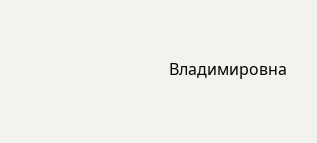Владимировна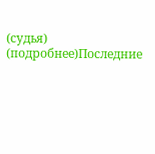(судья) (подробнее)Последние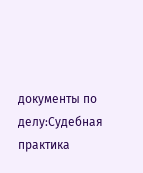документы по делу:Судебная практика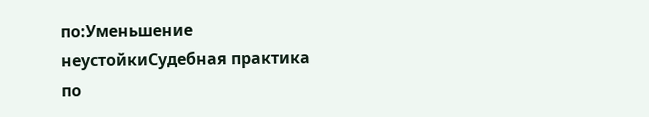по:Уменьшение неустойкиСудебная практика по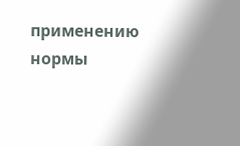применению нормы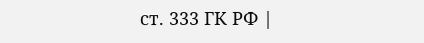ст. 333 ГК РФ |